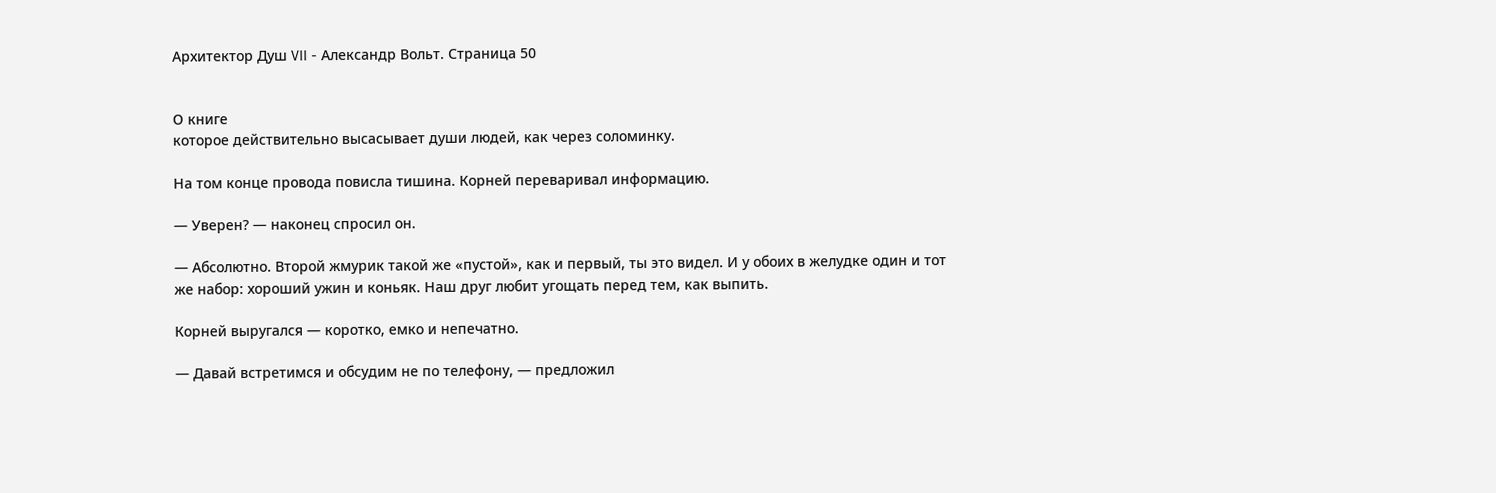Архитектор Душ VII - Александр Вольт. Страница 50


О книге
которое действительно высасывает души людей, как через соломинку.

На том конце провода повисла тишина. Корней переваривал информацию.

— Уверен? — наконец спросил он.

— Абсолютно. Второй жмурик такой же «пустой», как и первый, ты это видел. И у обоих в желудке один и тот же набор: хороший ужин и коньяк. Наш друг любит угощать перед тем, как выпить.

Корней выругался — коротко, емко и непечатно.

— Давай встретимся и обсудим не по телефону, — предложил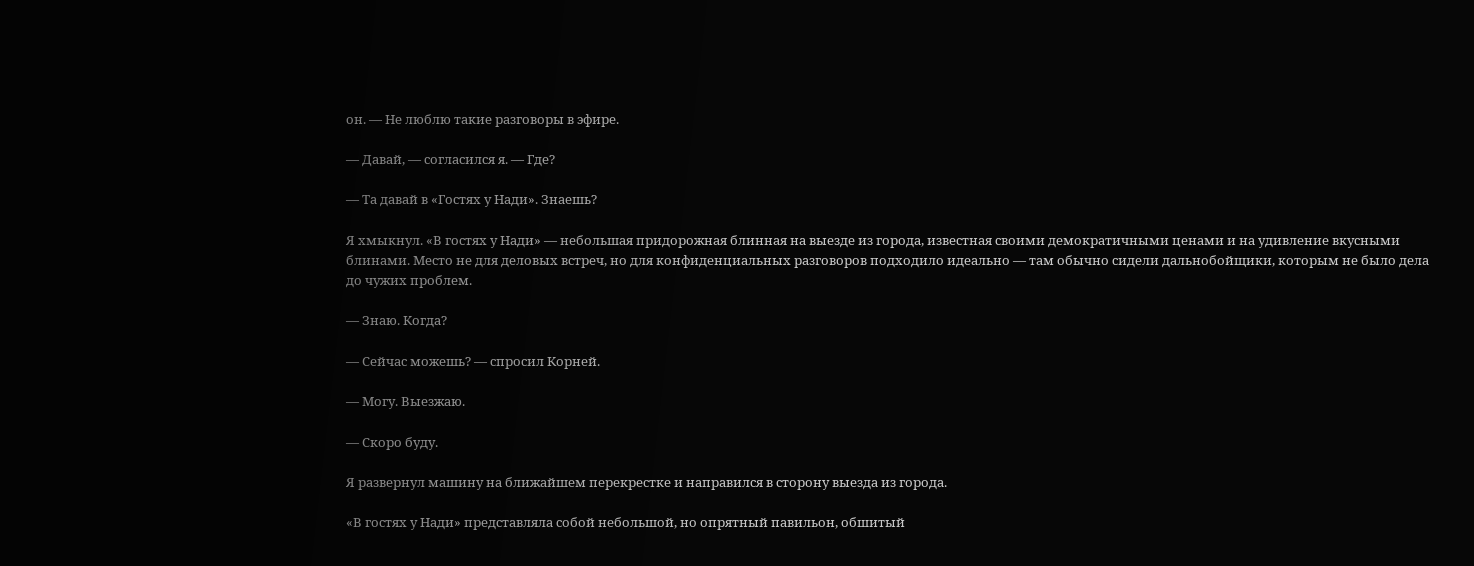он. — Не люблю такие разговоры в эфире.

— Давай, — согласился я. — Где?

— Та давай в «Гостях у Нади». Знаешь?

Я хмыкнул. «В гостях у Нади» — небольшая придорожная блинная на выезде из города, известная своими демократичными ценами и на удивление вкусными блинами. Место не для деловых встреч, но для конфиденциальных разговоров подходило идеально — там обычно сидели дальнобойщики, которым не было дела до чужих проблем.

— Знаю. Когда?

— Сейчас можешь? — спросил Корней.

— Могу. Выезжаю.

— Скоро буду.

Я развернул машину на ближайшем перекрестке и направился в сторону выезда из города.

«В гостях у Нади» представляла собой небольшой, но опрятный павильон, обшитый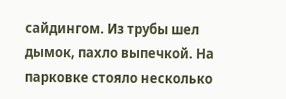сайдингом. Из трубы шел дымок, пахло выпечкой. На парковке стояло несколько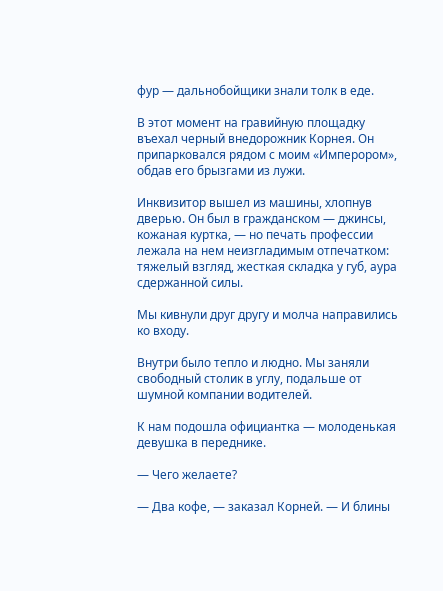фур — дальнобойщики знали толк в еде.

В этот момент на гравийную площадку въехал черный внедорожник Корнея. Он припарковался рядом с моим «Имперором», обдав его брызгами из лужи.

Инквизитор вышел из машины, хлопнув дверью. Он был в гражданском — джинсы, кожаная куртка, — но печать профессии лежала на нем неизгладимым отпечатком: тяжелый взгляд, жесткая складка у губ, аура сдержанной силы.

Мы кивнули друг другу и молча направились ко входу.

Внутри было тепло и людно. Мы заняли свободный столик в углу, подальше от шумной компании водителей.

К нам подошла официантка — молоденькая девушка в переднике.

— Чего желаете?

— Два кофе, — заказал Корней. — И блины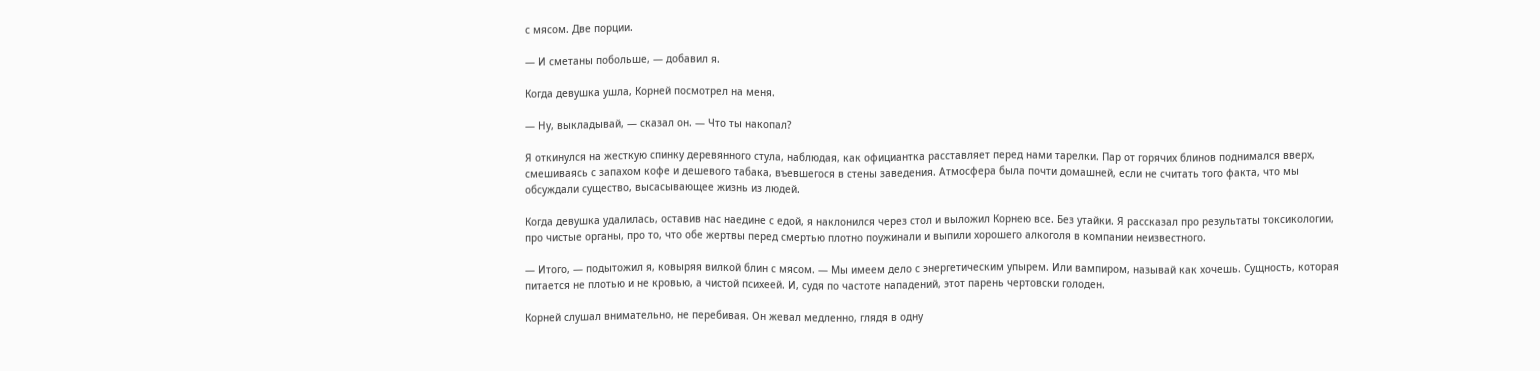с мясом. Две порции.

— И сметаны побольше, — добавил я.

Когда девушка ушла, Корней посмотрел на меня.

— Ну, выкладывай, — сказал он. — Что ты накопал?

Я откинулся на жесткую спинку деревянного стула, наблюдая, как официантка расставляет перед нами тарелки. Пар от горячих блинов поднимался вверх, смешиваясь с запахом кофе и дешевого табака, въевшегося в стены заведения. Атмосфера была почти домашней, если не считать того факта, что мы обсуждали существо, высасывающее жизнь из людей.

Когда девушка удалилась, оставив нас наедине с едой, я наклонился через стол и выложил Корнею все. Без утайки. Я рассказал про результаты токсикологии, про чистые органы, про то, что обе жертвы перед смертью плотно поужинали и выпили хорошего алкоголя в компании неизвестного.

— Итого, — подытожил я, ковыряя вилкой блин с мясом. — Мы имеем дело с энергетическим упырем. Или вампиром, называй как хочешь. Сущность, которая питается не плотью и не кровью, а чистой психеей. И, судя по частоте нападений, этот парень чертовски голоден.

Корней слушал внимательно, не перебивая. Он жевал медленно, глядя в одну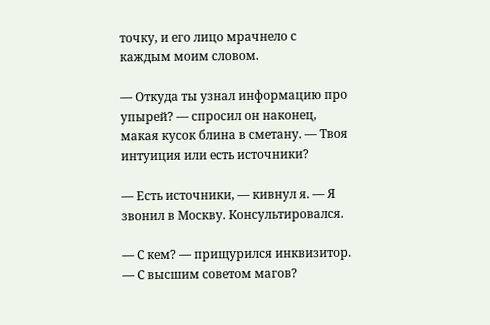точку, и его лицо мрачнело с каждым моим словом.

— Откуда ты узнал информацию про упырей? — спросил он наконец, макая кусок блина в сметану. — Твоя интуиция или есть источники?

— Есть источники, — кивнул я. — Я звонил в Москву. Консультировался.

— С кем? — прищурился инквизитор. — С высшим советом магов?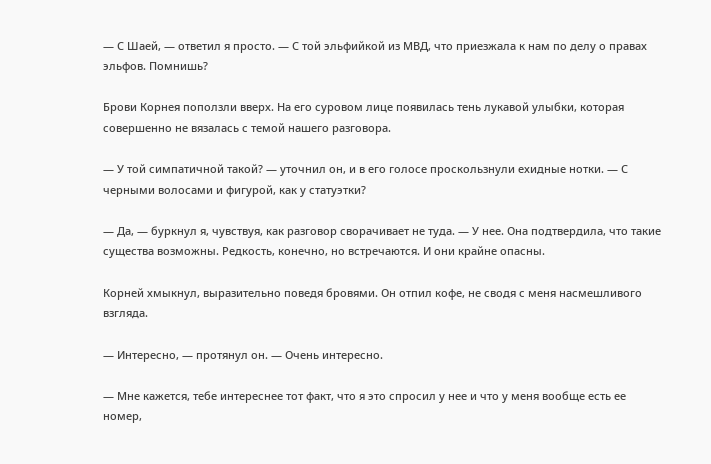— С Шаей, — ответил я просто. — С той эльфийкой из МВД, что приезжала к нам по делу о правах эльфов. Помнишь?

Брови Корнея поползли вверх. На его суровом лице появилась тень лукавой улыбки, которая совершенно не вязалась с темой нашего разговора.

— У той симпатичной такой? — уточнил он, и в его голосе проскользнули ехидные нотки. — С черными волосами и фигурой, как у статуэтки?

— Да, — буркнул я, чувствуя, как разговор сворачивает не туда. — У нее. Она подтвердила, что такие существа возможны. Редкость, конечно, но встречаются. И они крайне опасны.

Корней хмыкнул, выразительно поведя бровями. Он отпил кофе, не сводя с меня насмешливого взгляда.

— Интересно, — протянул он. — Очень интересно.

— Мне кажется, тебе интереснее тот факт, что я это спросил у нее и что у меня вообще есть ее номер,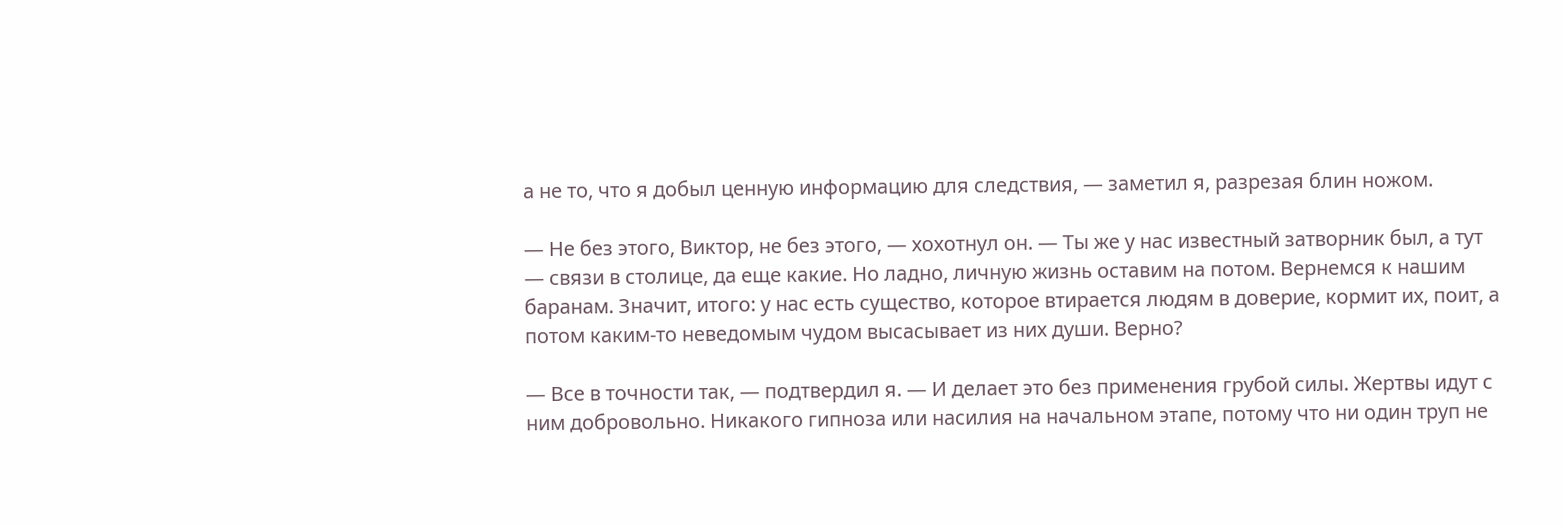а не то, что я добыл ценную информацию для следствия, — заметил я, разрезая блин ножом.

— Не без этого, Виктор, не без этого, — хохотнул он. — Ты же у нас известный затворник был, а тут — связи в столице, да еще какие. Но ладно, личную жизнь оставим на потом. Вернемся к нашим баранам. Значит, итого: у нас есть существо, которое втирается людям в доверие, кормит их, поит, а потом каким-то неведомым чудом высасывает из них души. Верно?

— Все в точности так, — подтвердил я. — И делает это без применения грубой силы. Жертвы идут с ним добровольно. Никакого гипноза или насилия на начальном этапе, потому что ни один труп не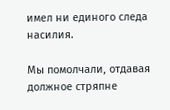имел ни единого следа насилия.

Мы помолчали, отдавая должное стряпне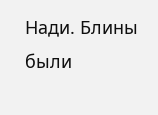Нади. Блины были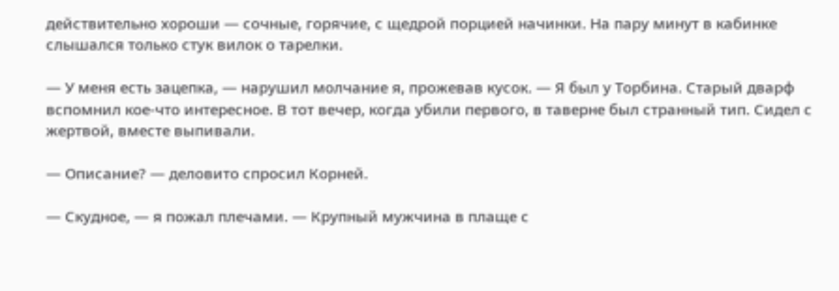действительно хороши — сочные, горячие, с щедрой порцией начинки. На пару минут в кабинке слышался только стук вилок о тарелки.

— У меня есть зацепка, — нарушил молчание я, прожевав кусок. — Я был у Торбина. Старый дварф вспомнил кое-что интересное. В тот вечер, когда убили первого, в таверне был странный тип. Сидел с жертвой, вместе выпивали.

— Описание? — деловито спросил Корней.

— Скудное, — я пожал плечами. — Крупный мужчина в плаще с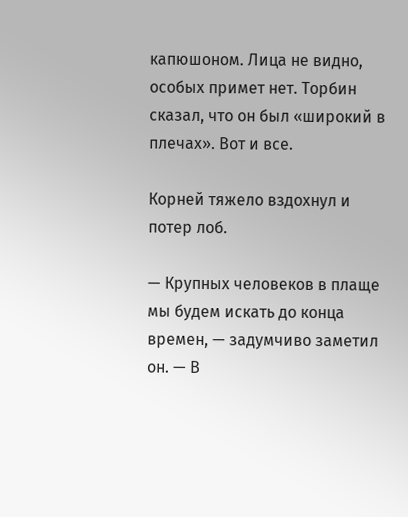капюшоном. Лица не видно, особых примет нет. Торбин сказал, что он был «широкий в плечах». Вот и все.

Корней тяжело вздохнул и потер лоб.

— Крупных человеков в плаще мы будем искать до конца времен, — задумчиво заметил он. — В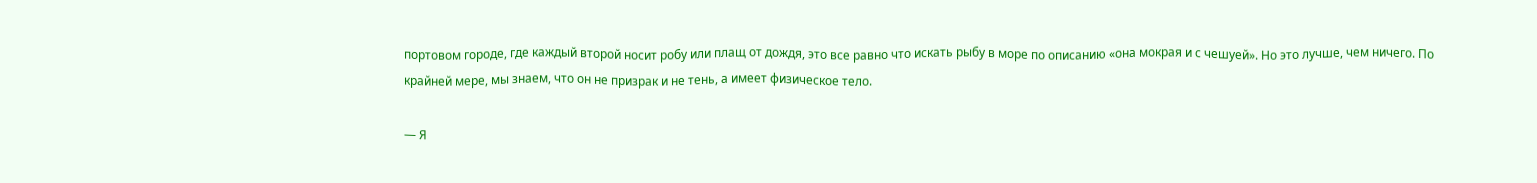портовом городе, где каждый второй носит робу или плащ от дождя, это все равно что искать рыбу в море по описанию «она мокрая и с чешуей». Но это лучше, чем ничего. По крайней мере, мы знаем, что он не призрак и не тень, а имеет физическое тело.

— Я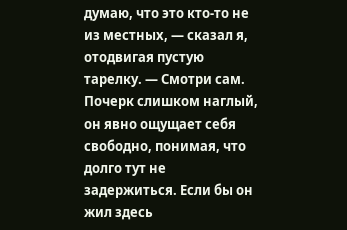думаю, что это кто-то не из местных, — сказал я, отодвигая пустую тарелку. — Смотри сам. Почерк слишком наглый, он явно ощущает себя свободно, понимая, что долго тут не задержиться. Если бы он жил здесь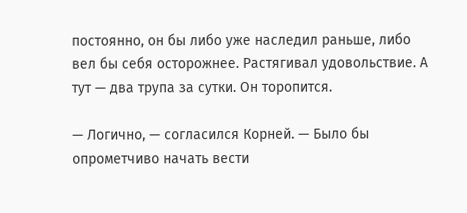постоянно, он бы либо уже наследил раньше, либо вел бы себя осторожнее. Растягивал удовольствие. А тут — два трупа за сутки. Он торопится.

— Логично, — согласился Корней. — Было бы опрометчиво начать вести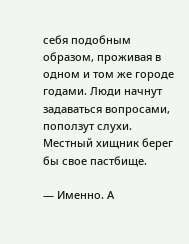себя подобным образом, проживая в одном и том же городе годами. Люди начнут задаваться вопросами, поползут слухи. Местный хищник берег бы свое пастбище.

— Именно. А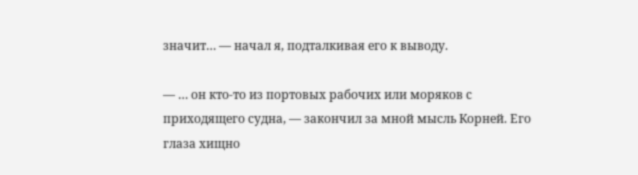значит… — начал я, подталкивая его к выводу.

— … он кто-то из портовых рабочих или моряков с приходящего судна, — закончил за мной мысль Корней. Его глаза хищно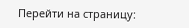Перейти на страницу: